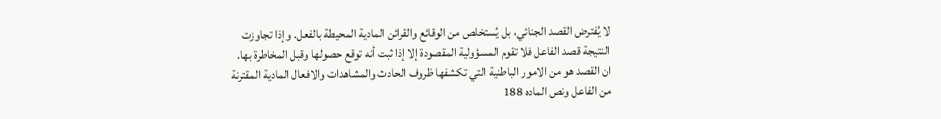لا يُفترض القصد الجنائي، بل يُستخلص من الوقائع والقرائن المادية المحيطة بالفعل. وإذا تجاوزت النتيجة قصد الفاعل فلا تقوم المسؤولية المقصودة إلا إذا ثبت أنه توقع حصولها وقبل المخاطرة بها.
ان القصد هو من الامور الباطنية التي تكشفها ظروف الحادث والمشاهدات والافعال المادية المقترنة من الفاعل ونص الماده 188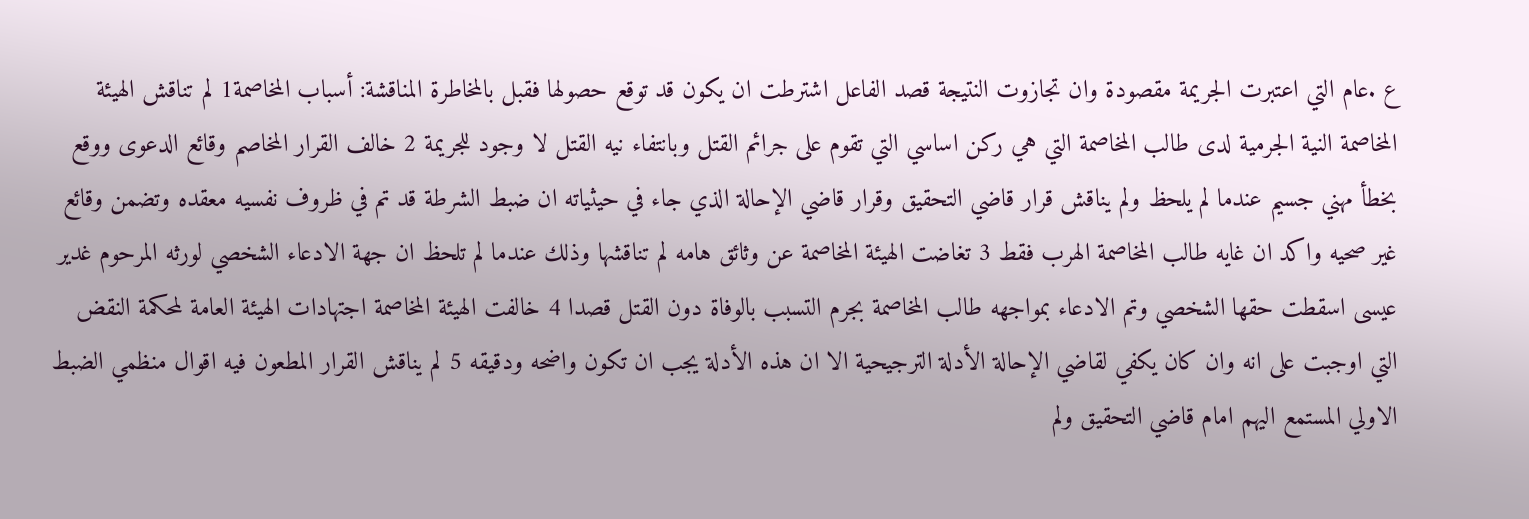ع .عام التي اعتبرت الجريمة مقصودة وان تجازوت النتيجة قصد الفاعل اشترطت ان يكون قد توقع حصولها فقبل بالمخاطرة المناقشة: أسباب المخاصمة1 لم تناقش الهيئة المخاصمة النية الجرمية لدى طالب المخاصمة التي هي ركن اساسي التي تقوم على جرائم القتل وبانتفاء نيه القتل لا وجود للجريمة 2 خالف القرار المخاصم وقائع الدعوى ووقع بخطأ مهني جسيم عندما لم يلحظ ولم يناقش قرار قاضي التحقيق وقرار قاضي الإحالة الذي جاء في حيثياته ان ضبط الشرطة قد تم في ظروف نفسيه معقده وتضمن وقائع غير صحيه واكد ان غايه طالب المخاصمة الهرب فقط 3 تغاضت الهيئة المخاصمة عن وثائق هامه لم تناقشها وذلك عندما لم تلحظ ان جهة الادعاء الشخصي لورثه المرحوم غدير عيسى اسقطت حقها الشخصي وتم الادعاء بمواجهه طالب المخاصمة بجرم التسبب بالوفاة دون القتل قصدا 4 خالفت الهيئة المخاصمة اجتهادات الهيئة العامة لمحكمة النقض التي اوجبت على انه وان كان يكفي لقاضي الإحالة الأدلة الترجيحية الا ان هذه الأدلة يجب ان تكون واضحه ودقيقه 5 لم يناقش القرار المطعون فيه اقوال منظمي الضبط الاولي المستمع اليهم امام قاضي التحقيق ولم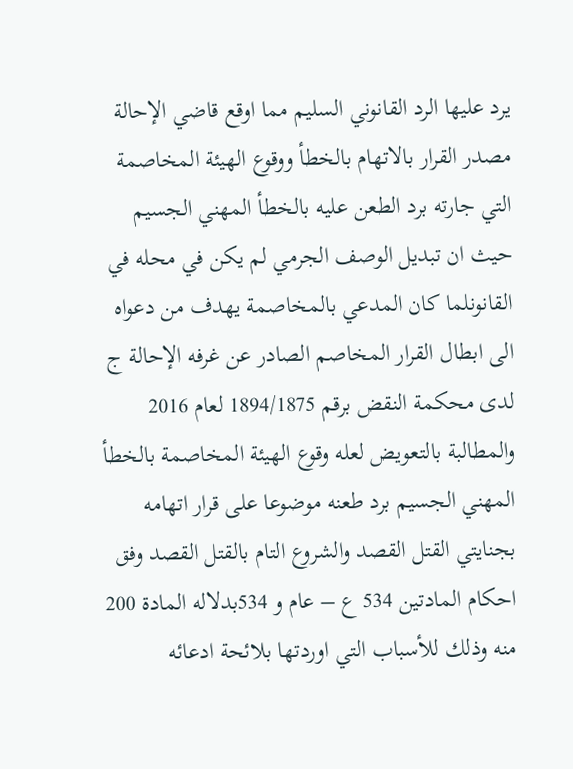يرد عليها الرد القانوني السليم مما اوقع قاضي الإحالة مصدر القرار بالاتهام بالخطأ ووقوع الهيئة المخاصمة التي جارته برد الطعن عليه بالخطأ المهني الجسيم حيث ان تبديل الوصف الجرمي لم يكن في محله في القانونلما كان المدعي بالمخاصمة يهدف من دعواه الى ابطال القرار المخاصم الصادر عن غرفه الإحالة ج لدى محكمة النقض برقم 1894/1875 لعام 2016 والمطالبة بالتعويض لعله وقوع الهيئة المخاصمة بالخطأ المهني الجسيم برد طعنه موضوعا على قرار اتهامه بجنايتي القتل القصد والشروع التام بالقتل القصد وفق احكام المادتين 534 ع – عام و 534بدلاله المادة 200 منه وذلك للأسباب التي اوردتها بلائحة ادعائه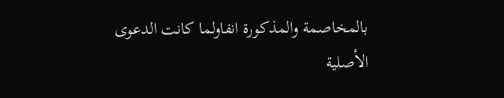بالمخاصمة والمذكورة انفاولما كانت الدعوى الأصلية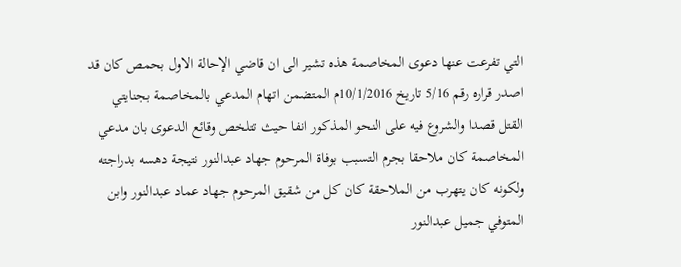التي تفرعت عنها دعوى المخاصمة هذه تشير الى ان قاضي الإحالة الاول بحمص كان قد اصدر قراره رقم 5/16 تاريخ 10/1/2016م المتضمن اتهام المدعي بالمخاصمة بجنايتي القتل قصدا والشروع فيه على النحو المذكور انفا حيث تتلخص وقائع الدعوى بان مدعي المخاصمة كان ملاحقا بجرم التسبب بوفاة المرحوم جهاد عبدالنور نتيجة دهسه بدراجته ولكونه كان يتهرب من الملاحقة كان كل من شقيق المرحوم جهاد عماد عبدالنور وابن المتوفي جميل عبدالنور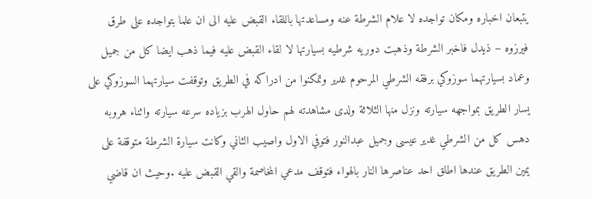يتبعان اخباره ومكان تواجده لا علام الشرطة عنه ومساعدتها باللقاء القبض عليه الى ان علما بتواجده على طرق فيرزوه – ذيدل فاخبر الشرطة وذهبت دوريه شرطيه بسيارتها لا لقاء القبض عليه فيما ذهب ايضا كل من جميل وعماد بسيارتهما سوزوكي برفقه الشرطي المرحوم غدير وتمكنوا من ادراكه في الطريق وتوقفت سيارتهما السوزوكي على يسار الطريق بمواجهه سيارته ونزل منها الثلاثة ولدى مشاهدته لهم حاول الهرب بزياده سرعه سيارته واثناء هروبه دهس كل من الشرطي غدير عيسى وجميل عبدالنور فتوفي الاول واصيب الثاني وكانت سيارة الشرطة متوقفة على يمين الطريق عندها اطلق احد عناصرها النار بالهواء فتوقف مدعي المخاصمة والقي القبض عليه .وحيث ان قاضي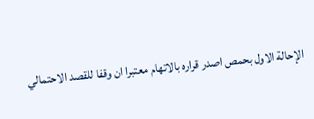الإحالة الاول بحمص اصدر قراره بالاتهام معتبرا ان وقفا للقصد الاحتمالي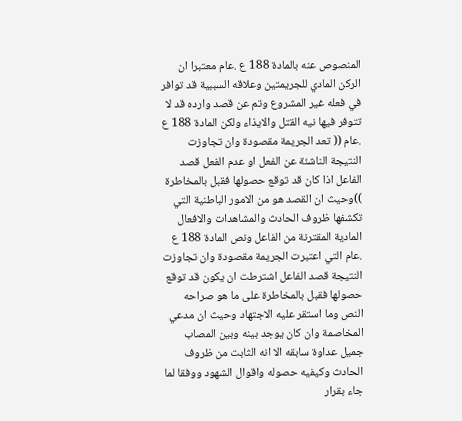المنصوص عنه بالمادة 188 ع .عام معتبرا ان الركن المادي للجريمتين وعلاقه السببية قد توافر في فعله غير المشروع وتم عن قصد وارده قد لا تتوفر فيها نيه القتل والايذاء ولكن المادة 188 ع .عام (( تعد الجريمة مقصودة وان تجاوزت النتيجة الناشئة عن الفعل او عدم الفعل قصد الفاعل اذا كان قد توقع حصولها فقبل بالمخاطرة ))وحيث ان القصد هو من الامور الباطنية التي تكشفها ظروف الحادث والمشاهدات والافعال المادية المقترنة من الفاعل ونص المادة 188 ع .عام التي اعتبرت الجريمة مقصودة وان تجاوزت النتيجة قصد الفاعل اشترطت ان يكون قد توقع حصولها فقبل بالمخاطرة على ما هو صراحه النص وما استقر عليه الاجتهاد وحيث ان مدعي المخاصمة وان كان يوجد بينه وبين المصاب جميل عداوة سابقه الا انه الثابت من ظروف الحادث وكيفيه حصوله واقوال الشهود ووفقا لما جاء بقرار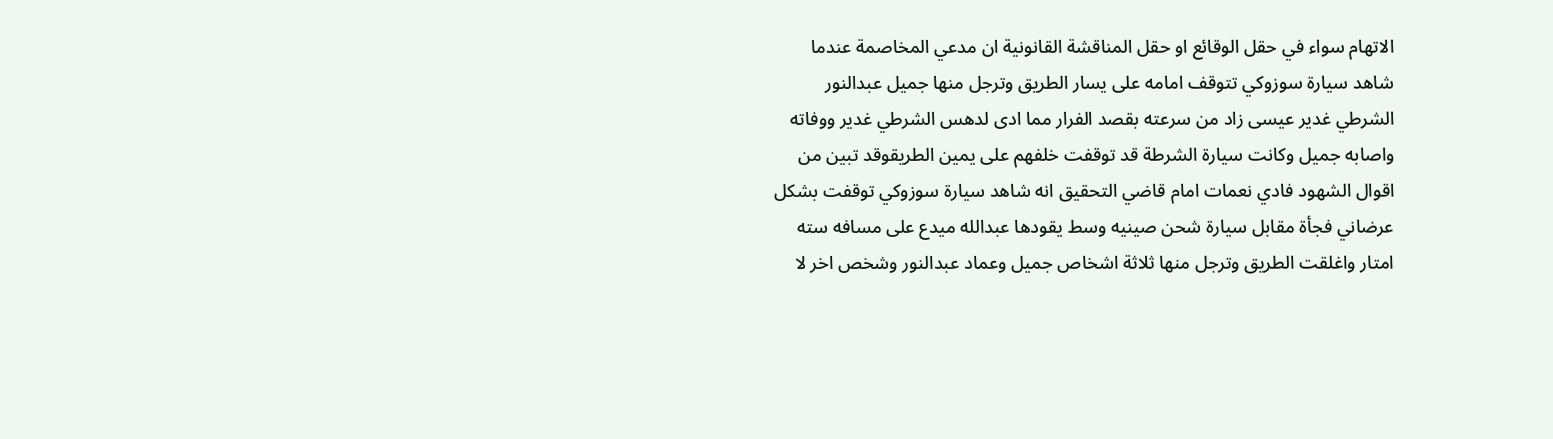الاتهام سواء في حقل الوقائع او حقل المناقشة القانونية ان مدعي المخاصمة عندما شاهد سيارة سوزوكي تتوقف امامه على يسار الطريق وترجل منها جميل عبدالنور الشرطي غدير عيسى زاد من سرعته بقصد الفرار مما ادى لدهس الشرطي غدير ووفاته واصابه جميل وكانت سيارة الشرطة قد توقفت خلفهم على يمين الطريقوقد تبين من اقوال الشهود فادي نعمات امام قاضي التحقيق انه شاهد سيارة سوزوكي توقفت بشكل عرضاني فجأة مقابل سيارة شحن صينيه وسط يقودها عبدالله ميدع على مسافه سته امتار واغلقت الطريق وترجل منها ثلاثة اشخاص جميل وعماد عبدالنور وشخص اخر لا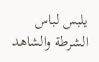يلبس لباس الشرطة والشاهد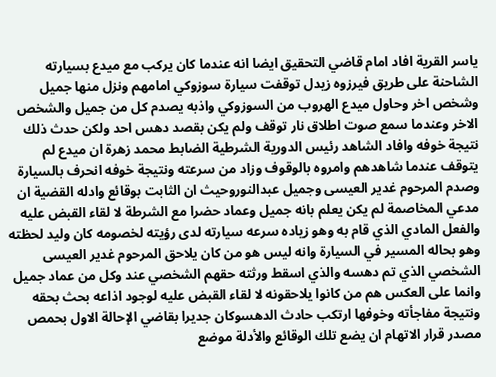ياسر القرية افاد امام قاضي التحقيق ايضا انه عندما كان يركب مع ميدع بسيارته الشاحنة على طريق فيرزوه زيدل توقفت سيارة سوزوكي امامهم ونزل منها جميل وشخص اخر وحاول ميدع الهروب من السوزوكي واذبه يصدم كل من جميل والشخص الاخر وعندما سمع صوت اطلاق نار توقف ولم يكن بقصد دهس احد ولكن حدث ذلك نتيجة خوفه وافاد الشاهد رئيس الدورية الشرطية الضابط محمد زهرة ان ميدع لم يتوقف عندما شاهدهم وامروه بالوقوف وزاد من سرعته ونتيجة خوفه انحرف بالسيارة وصدم المرحوم غدير العيسى وجميل عبدالنوروحيث ان الثابت بوقائع وادله القضية ان مدعي المخاصمة لم يكن يعلم بانه جميل وعماد حضرا مع الشرطة لا لقاء القبض عليه والفعل المادي الذي قام به وهو زياده سرعه سيارته لدى رؤيته لخصومه كان وليد لحظته وهو بحاله المسير في السيارة وانه ليس هو من كان يلاحق المرحوم غدير العيسى الشخصي الذي تم دهسه والذي اسقط ورثته حقهم الشخصي عند وكل من عماد جميل وانما على العكس هم من كانوا يلاحقونه لا لقاء القبض عليه لوجود اذاعه بحث بحقه ونتيجة مفاجأته وخوفها ارتكب حادث الدهسوكان جديرا بقاضي الإحالة الاول بحمص مصدر قرار الاتهام ان يضع تلك الوقائع والأدلة موضع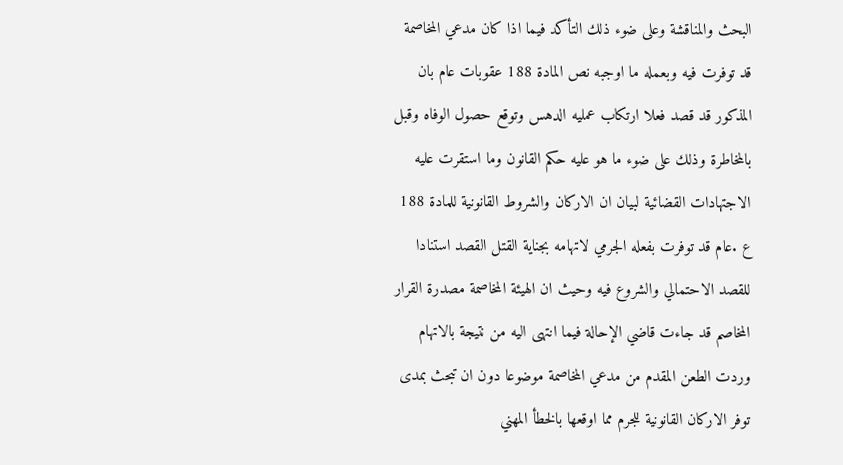البحث والمناقشة وعلى ضوء ذلك التأكد فيما اذا كان مدعي المخاصمة قد توفرت فيه وبعمله ما اوجبه نص المادة 188 عقوبات عام بان المذكور قد قصد فعلا ارتكاب عمليه الدهس وتوقع حصول الوفاه وقبل بالمخاطرة وذلك على ضوء ما هو عليه حكم القانون وما استقرت عليه الاجتهادات القضائية لبيان ان الاركان والشروط القانونية للمادة 188 ع .عام قد توفرت بفعله الجرمي لاتهامه بجناية القتل القصد استنادا للقصد الاحتمالي والشروع فيه وحيث ان الهيئة المخاصمة مصدرة القرار المخاصم قد جاءت قاضي الإحالة فيما انتهى اليه من نتيجة بالاتهام وردت الطعن المقدم من مدعي المخاصمة موضوعا دون ان تبحث بمدى توفر الاركان القانونية للجرم مما اوقعها بالخطأ المهني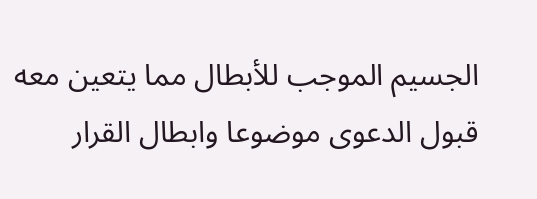الجسيم الموجب للأبطال مما يتعين معه قبول الدعوى موضوعا وابطال القرار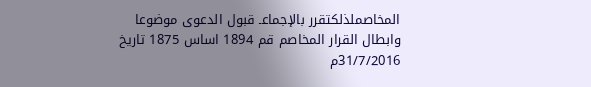المخاصملذلكتقرر بالإجماعـ قبول الدعوى موضوعا وابطال القرار المخاصم قم 1894 اساس 1875 تاريخ 31/7/2016م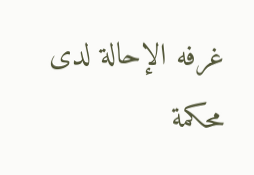غرفه الإحالة لدى محكمة